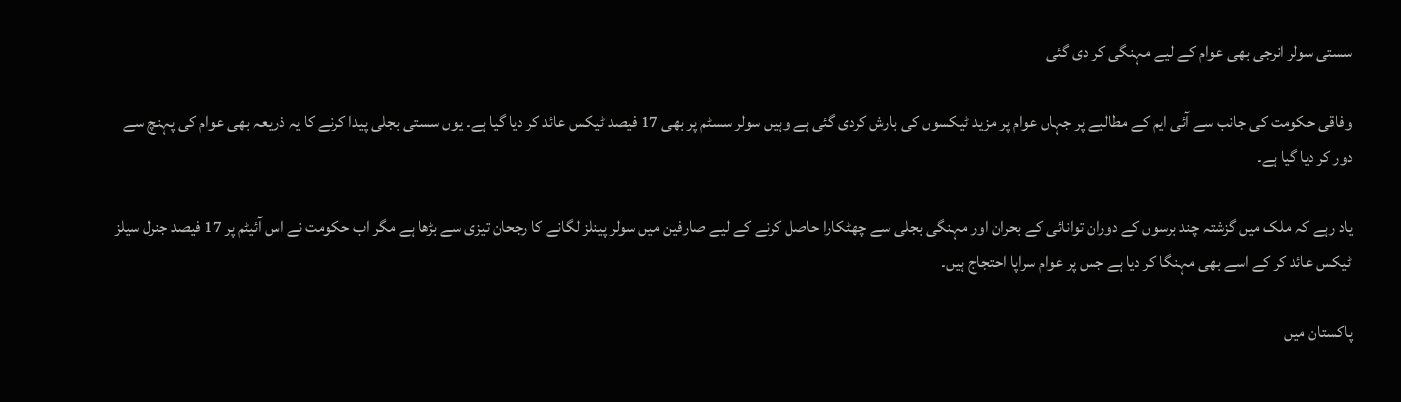سستی سولر انرجی بھی عوام کے لیے مہنگی کر دی گئی

وفاقی حکومت کی جانب سے آئی ایم کے مطالبے پر جہاں عوام پر مزید ٹیکسوں کی بارش کردی گئی ہے وہیں سولر سسٹم پر بھی 17 فیصد ٹیکس عائد کر دیا گیا ہے۔ یوں سستی بجلی پیدا کرنے کا یہ ذریعہ بھی عوام کی پہنچ سے دور کر دیا گیا ہے۔

یاد رہے کہ ملک میں گزشتہ چند برسوں کے دوران توانائی کے بحران اور مہنگی بجلی سے چھٹکارا حاصل کرنے کے لیے صارفین میں سولر پینلز لگانے کا رجحان تیزی سے بڑھا ہے مگر اب حکومت نے اس آئیٹم پر 17 فیصد جنرل سیلز ٹیکس عائد کر کے اسے بھی مہنگا کر دیا ہے جس پر عوام سراپا احتجاج ہیں۔

پاکستان میں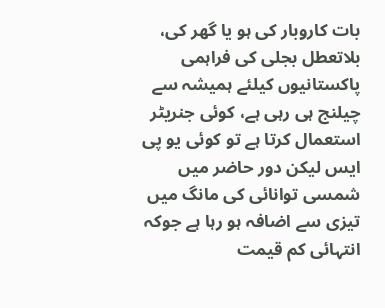بات کاروبار کی ہو یا گھر کی، بلاتعطل بجلی کی فراہمی پاکستانیوں کیلئے ہمیشہ سے چیلنج ہی رہی ہے، کوئی جنریٹر استعمال کرتا ہے تو کوئی یو پی ایس لیکن دور حاضر میں شمسی توانائی کی مانگ میں تیزی سے اضافہ ہو رہا ہے جوکہ انتہائی کم قیمت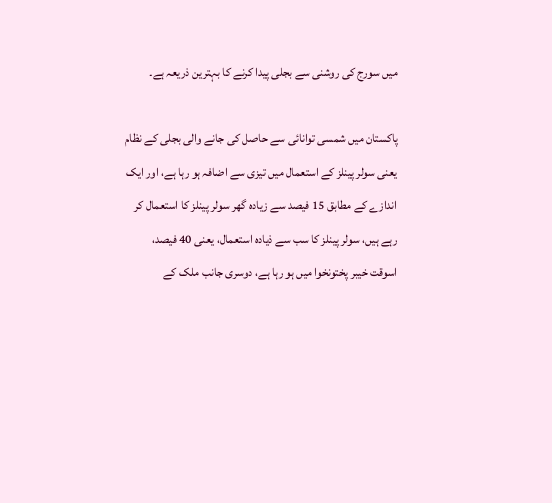میں سورج کی روشنی سے بجلی پیدا کرنے کا بہترین ذریعہ ہے۔

پاکستان میں شمسی توانائی سے حاصل کی جانے والی بجلی کے نظام یعنی سولر پینلز کے استعمال میں تیزی سے اضافہ ہو رہا ہے، اور ایک اندازے کے مطابق 15 فیصد سے زیادہ گھر سولر پینلز کا استعمال کر رہے ہیں، سولر پینلز کا سب سے ذیادہ استعمال، یعنی 40 فیصد، اسوقت خیبر پختونخوا میں ہو رہا ہے، دوسری جانب ملک کے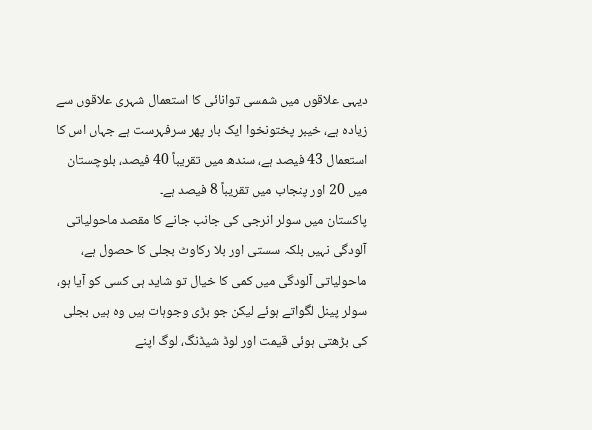دیہی علاقوں میں شمسی توانائی کا استعمال شہری علاقوں سے زیادہ ہے، خیبر پختونخوا ایک بار پھر سرفہرست ہے جہاں اس کا استعمال 43 فیصد ہے، سندھ میں تقریباً 40 فیصد، بلوچستان میں 20 اور پنجاب میں تقریباً 8 فیصد ہے۔
پاکستان میں سولر انرجی کی جانب جانے کا مقصد ماحولیاتی آلودگی نہیں بلکہ سستی اور بلا رکاوٹ بجلی کا حصول ہے، ماحولیاتی آلودگی میں کمی کا خیال تو شاید ہی کسی کو آیا ہو، سولر پینل لگواتے ہوئے لیکن جو بڑی وجوہات ہیں وہ ہیں بجلی کی بڑھتی ہوئی قیمت اور لوڈ شیڈنگ، لوگ اپنے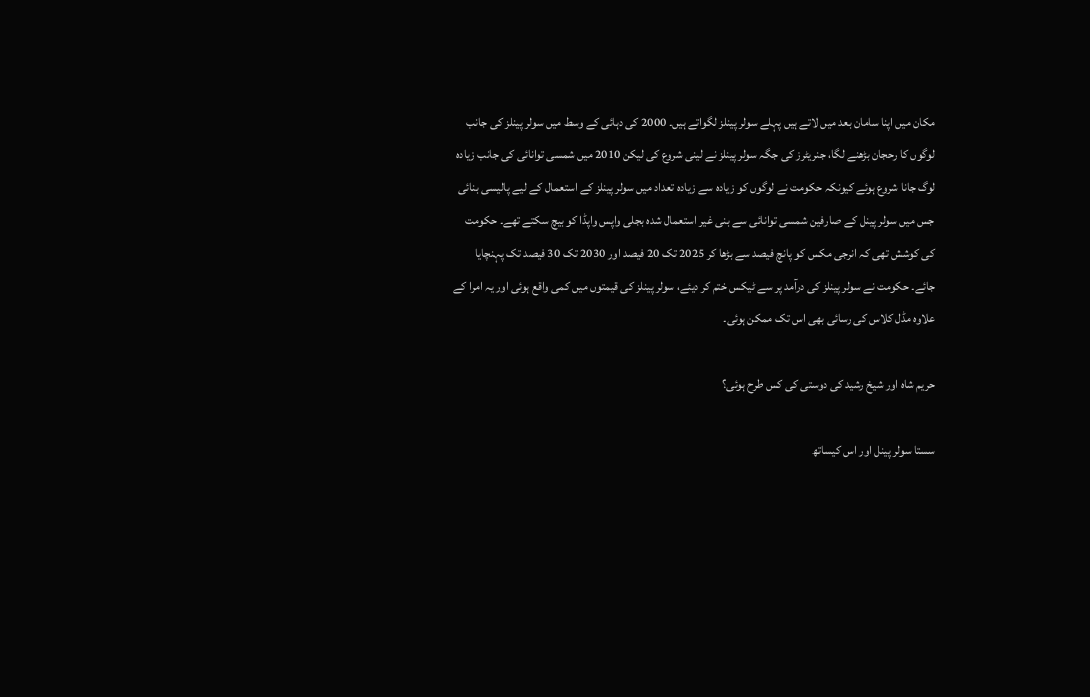مکان میں اپنا سامان بعد میں لاتے ہیں پہلے سولر پینلز لگواتے ہیں۔ 2000 کی دہائی کے وسط میں سولر پینلز کی جانب لوگوں کا رحجان بڑھنے لگا، جنریٹرز کی جگہ سولر پینلز نے لینی شروع کی لیکن 2010 میں شمسی توانائی کی جانب زیادہ لوگ جانا شروع ہوئے کیونکہ حکومت نے لوگوں کو زیادہ سے زیادہ تعداد میں سولر پینلز کے استعمال کے لیے پالیسی بنائی جس میں سولر پینل کے صارفین شمسی توانائی سے بنی غیر استعمال شدہ بجلی واپس واپڈا کو بیچ سکتے تھے۔ حکومت کی کوشش تھی کہ انرجی مکس کو پانچ فیصد سے بڑھا کر 2025 تک 20 فیصد اور 2030 تک 30 فیصد تک پہنچایا جائے۔ حکومت نے سولر پینلز کی درآمد پر سے ٹیکس ختم کر دیئے، سولر پینلز کی قیمتوں میں کمی واقع ہوئی اور یہ امرا کے علاوہ مڈل کلاس کی رسائی بھی اس تک ممکن ہوئی۔

حریم شاہ اور شیخ رشید کی دوستی کی کس طرح ہوئی؟

سستا سولر پینل اور اس کیساتھ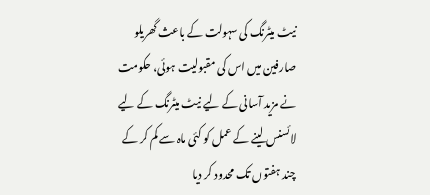نیٹ میٹرنگ کی سہولت کے باعث گھریلو صارفین میں اس کی مقبولیت ہوئی، حکومت نے مزید آسانی کے لیے نیٹ میٹرنگ کے لیے لائسنس لینے کے عمل کو کئی ماہ سے کم کر کے چند ہفتوں تک محدود کر دیا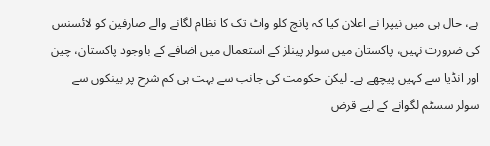ہے، حال ہی میں نیپرا نے اعلان کیا کہ پانچ کلو واٹ تک کا نظام لگانے والے صارفین کو لائسنس کی ضرورت نہیں، پاکستان میں سولر پینلز کے استعمال میں اضافے کے باوجود پاکستان، چین اور انڈیا سے کہیں پیچھے ہے۔ لیکن حکومت کی جانب سے بہت ہی کم شرح پر بینکوں سے سولر سسٹم لگوانے کے لیے قرض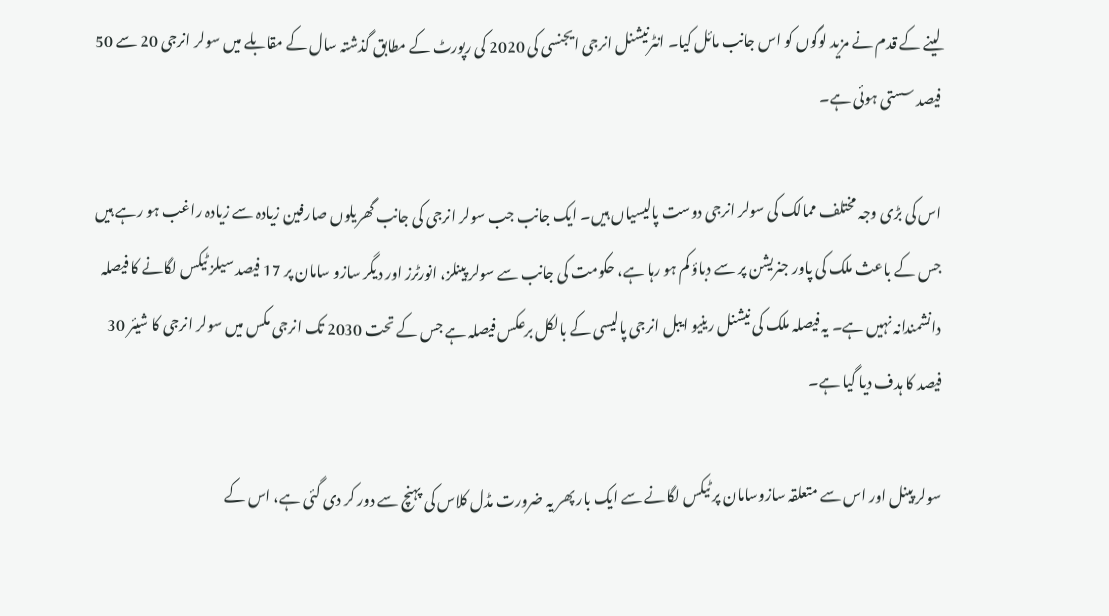لینے کے قدم نے مزید لوگوں کو اس جانب مائل کیا۔ انٹرنیشنل انرجی ایجنسی کی 2020 کی رپورٹ کے مطابق گذشتہ سال کے مقابلے میں سولر انرجی 20 سے 50 فیصد سستی ہوئی ہے۔

اس کی بڑی وجہ مختلف ممالک کی سولر انرجی دوست پالیسیاں ہیں۔ ایک جانب جب سولر انرجی کی جانب گھریلوں صارفین زیادہ سے زیادہ راغب ہو رہے ہیں جس کے باعث ملک کی پاور جنریشن پر سے دباؤ کم ہو رہا ہے، حکومت کی جانب سے سولر پینلز، انورٹرز اور دیگر سازو سامان پر 17 فیصد سیلز ٹیکس لگانے کا فیصلہ دانشمندانہ نہیں ہے۔ یہ فیصلہ ملک کی نیشنل رینیو ایبل انرجی پالیسی کے بالکل برعکس فیصلہ ہے جس کے تحت 2030 تک انرجی مکس میں سولر انرجی کا شیئر 30 فیصد کا ہدف دیا گیا ہے۔

سولر پینل اور اس سے متعلقہ سازوسامان پر ٹیکس لگانے سے ایک بار پھر یہ ضرورت مڈل کلاس کی پہنچ سے دور کر دی گئی ہے، اس کے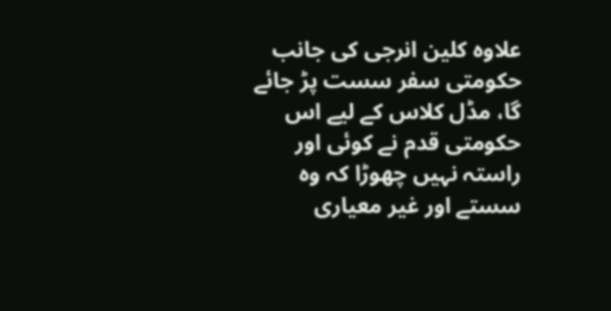علاوہ کلین انرجی کی جانب حکومتی سفر سست پڑ جائے گا، مڈل کلاس کے لیے اس حکومتی قدم نے کوئی اور راستہ نہیں چھوڑا کہ وہ سستے اور غیر معیاری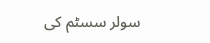سولر سسٹم کی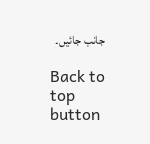جانب جائیں۔

Back to top button